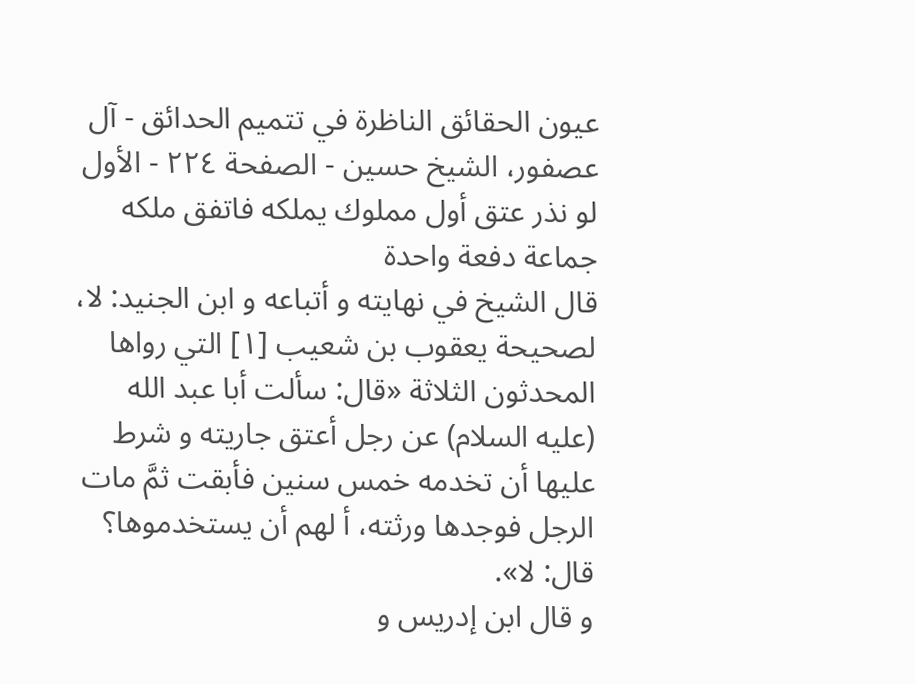عيون الحقائق الناظرة في تتميم الحدائق - آل عصفور، الشيخ حسين - الصفحة ٢٢٤ - الأول لو نذر عتق أول مملوك يملكه فاتفق ملكه جماعة دفعة واحدة
قال الشيخ في نهايته و أتباعه و ابن الجنيد: لا،
لصحيحة يعقوب بن شعيب [١] التي رواها المحدثون الثلاثة «قال: سألت أبا عبد الله (عليه السلام) عن رجل أعتق جاريته و شرط عليها أن تخدمه خمس سنين فأبقت ثمَّ مات الرجل فوجدها ورثته، أ لهم أن يستخدموها؟ قال: لا».
و قال ابن إدريس و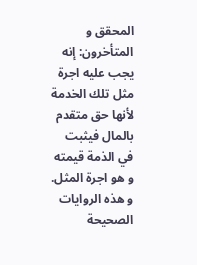المحقق و المتأخرون: إنه يجب عليه اجرة مثل تلك الخدمة لأنها حق متقدم بالمال فيثبت في الذمة قيمته و هو اجرة المثل. و هذه الروايات الصحيحة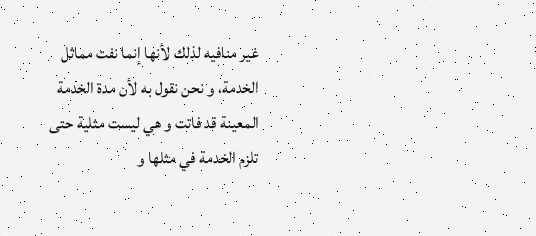غير منافيه لذلك لأنها إنما نفت مماثل الخدمة، و نحن نقول به لأن مدة الخدمة المعينة قد فاتت و هي ليست مثلية حتى تلزم الخدمة في مثلها و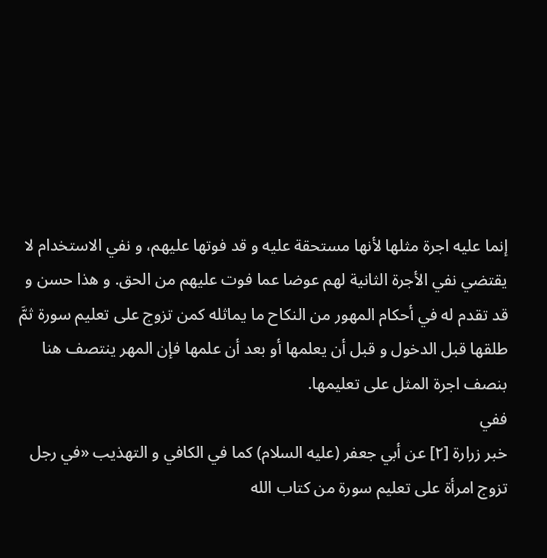إنما عليه اجرة مثلها لأنها مستحقة عليه و قد فوتها عليهم، و نفي الاستخدام لا يقتضي نفي الأجرة الثانية لهم عوضا عما فوت عليهم من الحق. و هذا حسن و قد تقدم له في أحكام المهور من النكاح ما يماثله كمن تزوج على تعليم سورة ثمَّ طلقها قبل الدخول و قبل أن يعلمها أو بعد أن علمها فإن المهر ينتصف هنا بنصف اجرة المثل على تعليمها.
ففي
خبر زرارة [٢] عن أبي جعفر (عليه السلام) كما في الكافي و التهذيب «في رجل تزوج امرأة على تعليم سورة من كتاب الله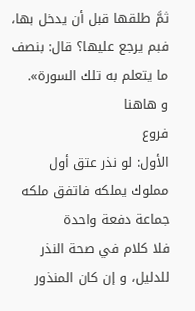ثمَّ طلقها قبل أن يدخل بها، فبم يرجع عليها؟ قال: بنصف ما يتعلم به تلك السورة».
و هاهنا
فروع
الأول: لو نذر عتق أول مملوك يملكه فاتفق ملكه جماعة دفعة واحدة
فلا كلام في صحة النذر للدليل، و إن كان المنذور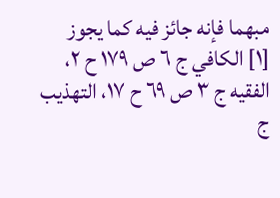مبهما فإنه جائز فيه كما يجوز
[١] الكافي ج ٦ ص ١٧٩ ح ٢، الفقيه ج ٣ ص ٦٩ ح ١٧، التهذيب ج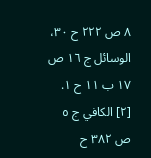٨ ص ٢٢٢ ح ٣٠، الوسائل ج ١٦ ص ١٧ ب ١١ ح ١.
[٢] الكافي ج ٥ ص ٣٨٢ ح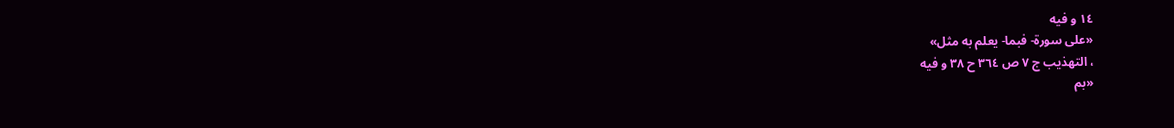١٤ و فيه
«على سورة- فبما- يعلم به مثل»
، التهذيب ج ٧ ص ٣٦٤ ح ٣٨ و فيه
«بم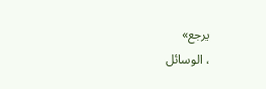يرجع»
، الوسائل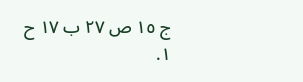ج ١٥ ص ٢٧ ب ١٧ ح ١.